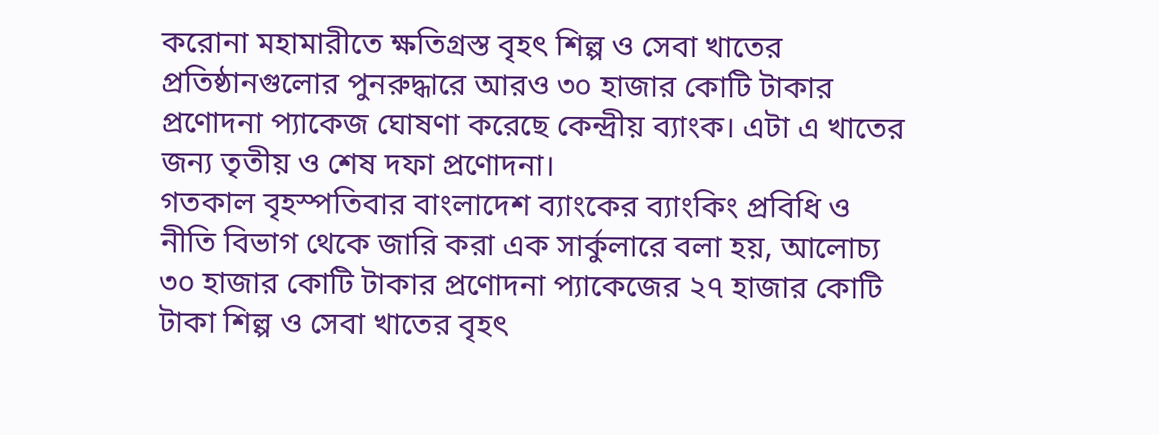করোনা মহামারীতে ক্ষতিগ্রস্ত বৃহৎ শিল্প ও সেবা খাতের প্রতিষ্ঠানগুলোর পুনরুদ্ধারে আরও ৩০ হাজার কোটি টাকার প্রণোদনা প্যাকেজ ঘোষণা করেছে কেন্দ্রীয় ব্যাংক। এটা এ খাতের জন্য তৃতীয় ও শেষ দফা প্রণোদনা।
গতকাল বৃহস্পতিবার বাংলাদেশ ব্যাংকের ব্যাংকিং প্রবিধি ও নীতি বিভাগ থেকে জারি করা এক সার্কুলারে বলা হয়, আলোচ্য ৩০ হাজার কোটি টাকার প্রণোদনা প্যাকেজের ২৭ হাজার কোটি টাকা শিল্প ও সেবা খাতের বৃহৎ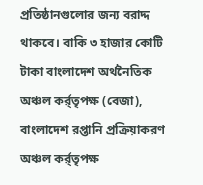প্রতিষ্ঠানগুলোর জন্য বরাদ্দ থাকবে। বাকি ৩ হাজার কোটি টাকা বাংলাদেশ অর্থনৈতিক অঞ্চল কর্র্তৃপক্ষ (বেজা), বাংলাদেশ রপ্তানি প্রক্রিয়াকরণ অঞ্চল কর্র্তৃপক্ষ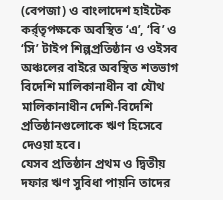(বেপজা) ও বাংলাদেশ হাইটেক কর্র্তৃপক্ষকে অবস্থিত ‘এ’, ‘বি’ ও ‘সি’ টাইপ শিল্পপ্রতিষ্ঠান ও ওইসব অঞ্চলের বাইরে অবস্থিত শতভাগ বিদেশি মালিকানাধীন বা যৌথ মালিকানাধীন দেশি-বিদেশি প্রতিষ্ঠানগুলোকে ঋণ হিসেবে দেওয়া হবে।
যেসব প্রতিষ্ঠান প্রথম ও দ্বিতীয় দফার ঋণ সুবিধা পায়নি তাদের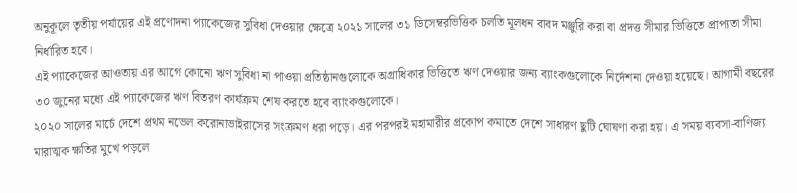অনুকূলে তৃতীয় পর্যায়ের এই প্রণোদনা প্যাকেজের সুবিধা দেওয়ার ক্ষেত্রে ২০২১ সালের ৩১ ডিসেম্বরভিত্তিক চলতি মূলধন বাবদ মঞ্জুরি করা বা প্রদত্ত সীমার ভিত্তিতে প্রাপ্যতা সীমা নির্ধারিত হবে।
এই প্যাকেজের আওতায় এর আগে কোনো ঋণ সুবিধা না পাওয়া প্রতিষ্ঠানগুলোকে অগ্রাধিকার ভিত্তিতে ঋণ দেওয়ার জন্য ব্যাংকগুলোকে নির্দেশনা দেওয়া হয়েছে। আগামী বছরের ৩০ জুনের মধ্যে এই প্যাকেজের ঋণ বিতরণ কার্যক্রম শেষ করতে হবে ব্যাংকগুলোকে।
২০২০ সালের মার্চে দেশে প্রথম নভেল করোনাভাইরাসের সংক্রমণ ধরা পড়ে। এর পরপরই মহামারীর প্রকোপ কমাতে দেশে সাধারণ ছুটি ঘোষণা করা হয়। এ সময় ব্যবসা-বাণিজ্য মারাত্মক ক্ষতির মুখে পড়লে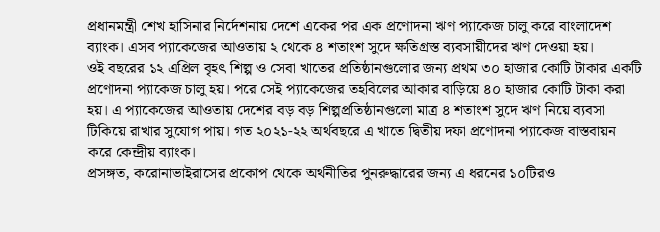প্রধানমন্ত্রী শেখ হাসিনার নির্দেশনায় দেশে একের পর এক প্রণোদনা ঋণ প্যাকেজ চালু করে বাংলাদেশ ব্যাংক। এসব প্যাকেজের আওতায় ২ থেকে ৪ শতাংশ সুদে ক্ষতিগ্রস্ত ব্যবসায়ীদের ঋণ দেওয়া হয়।
ওই বছরের ১২ এপ্রিল বৃহৎ শিল্প ও সেবা খাতের প্রতিষ্ঠানগুলোর জন্য প্রথম ৩০ হাজার কোটি টাকার একটি প্রণোদনা প্যাকেজ চালু হয়। পরে সেই প্যাকেজের তহবিলের আকার বাড়িয়ে ৪০ হাজার কোটি টাকা করা হয়। এ প্যাকেজের আওতায় দেশের বড় বড় শিল্পপ্রতিষ্ঠানগুলো মাত্র ৪ শতাংশ সুদে ঋণ নিয়ে ব্যবসা টিকিয়ে রাখার সুযোগ পায়। গত ২০২১-২২ অর্থবছরে এ খাতে দ্বিতীয় দফা প্রণোদনা প্যাকেজ বাস্তবায়ন করে কেন্দ্রীয় ব্যাংক।
প্রসঙ্গত, করোনাভাইরাসের প্রকোপ থেকে অর্থনীতির পুনরুদ্ধারের জন্য এ ধরনের ১০টিরও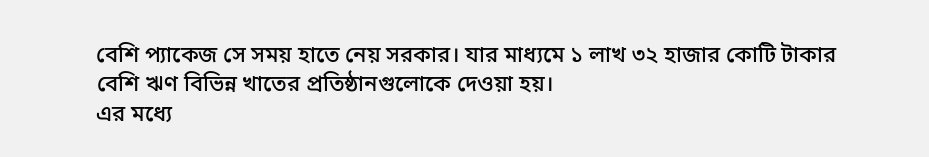বেশি প্যাকেজ সে সময় হাতে নেয় সরকার। যার মাধ্যমে ১ লাখ ৩২ হাজার কোটি টাকার বেশি ঋণ বিভিন্ন খাতের প্রতিষ্ঠানগুলোকে দেওয়া হয়।
এর মধ্যে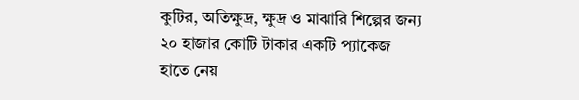কুটির, অতিক্ষুদ্র, ক্ষুদ্র ও মাঝারি শিল্পের জন্য ২০ হাজার কোটি টাকার একটি প্যাকেজ হাতে নেয়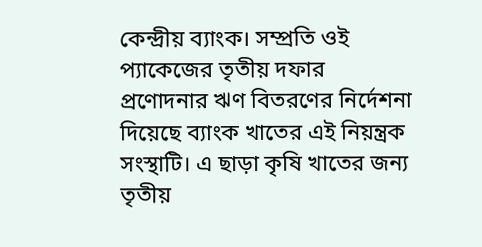কেন্দ্রীয় ব্যাংক। সম্প্রতি ওই প্যাকেজের তৃতীয় দফার প্রণোদনার ঋণ বিতরণের নির্দেশনা দিয়েছে ব্যাংক খাতের এই নিয়ন্ত্রক সংস্থাটি। এ ছাড়া কৃষি খাতের জন্য তৃতীয়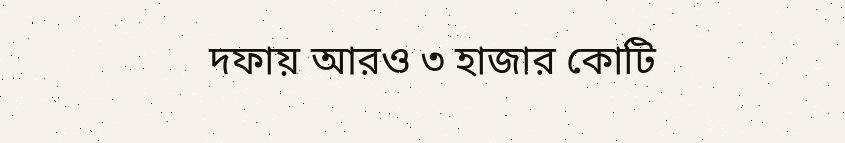দফায় আরও ৩ হাজার কোটি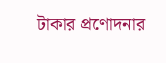টাকার প্রণোদনার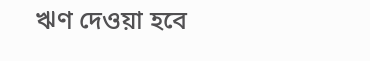ঋণ দেওয়া হবে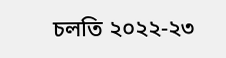চলতি ২০২২-২৩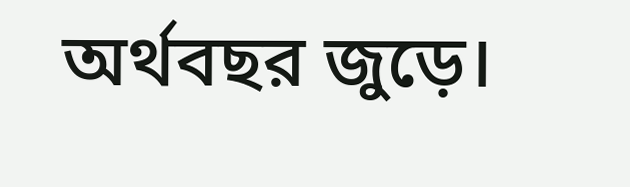অর্থবছর জুড়ে।